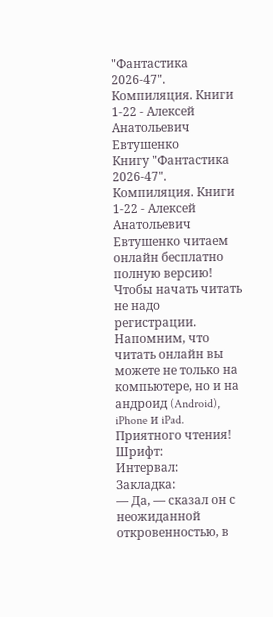"Фантастика 2026-47". Компиляция. Книги 1-22 - Алексей Анатольевич Евтушенко
Книгу "Фантастика 2026-47". Компиляция. Книги 1-22 - Алексей Анатольевич Евтушенко читаем онлайн бесплатно полную версию! Чтобы начать читать не надо регистрации. Напомним, что читать онлайн вы можете не только на компьютере, но и на андроид (Android), iPhone и iPad. Приятного чтения!
Шрифт:
Интервал:
Закладка:
— Да, — сказал он с неожиданной откровенностью, в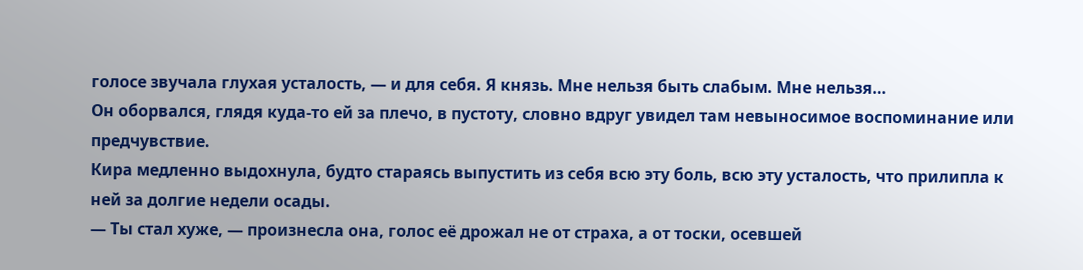голосе звучала глухая усталость, — и для себя. Я князь. Мне нельзя быть слабым. Мне нельзя…
Он оборвался, глядя куда-то ей за плечо, в пустоту, словно вдруг увидел там невыносимое воспоминание или предчувствие.
Кира медленно выдохнула, будто стараясь выпустить из себя всю эту боль, всю эту усталость, что прилипла к ней за долгие недели осады.
— Ты стал хуже, — произнесла она, голос её дрожал не от страха, а от тоски, осевшей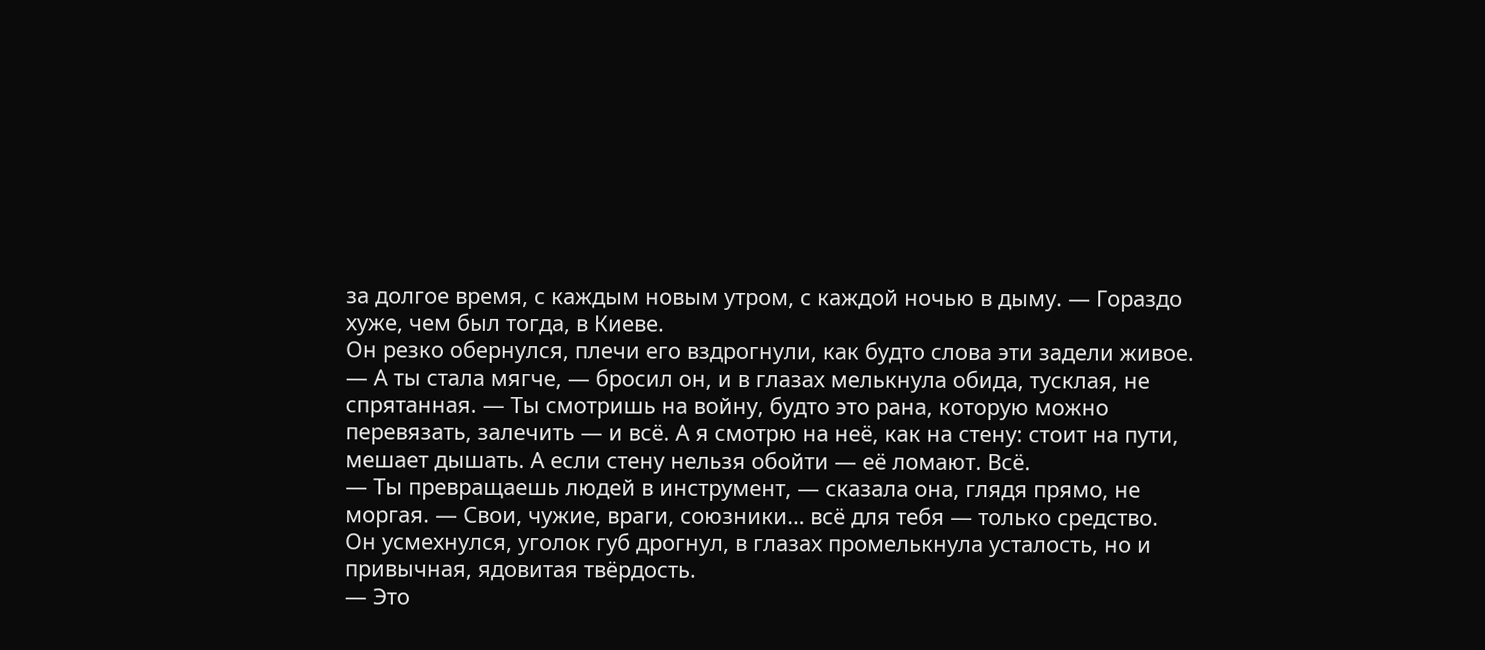за долгое время, с каждым новым утром, с каждой ночью в дыму. — Гораздо хуже, чем был тогда, в Киеве.
Он резко обернулся, плечи его вздрогнули, как будто слова эти задели живое.
— А ты стала мягче, — бросил он, и в глазах мелькнула обида, тусклая, не спрятанная. — Ты смотришь на войну, будто это рана, которую можно перевязать, залечить — и всё. А я смотрю на неё, как на стену: стоит на пути, мешает дышать. А если стену нельзя обойти — её ломают. Всё.
— Ты превращаешь людей в инструмент, — сказала она, глядя прямо, не моргая. — Свои, чужие, враги, союзники… всё для тебя — только средство.
Он усмехнулся, уголок губ дрогнул, в глазах промелькнула усталость, но и привычная, ядовитая твёрдость.
— Это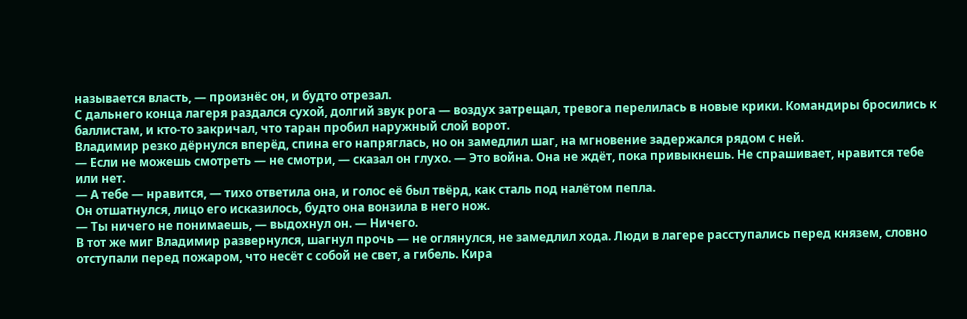называется власть, — произнёс он, и будто отрезал.
С дальнего конца лагеря раздался сухой, долгий звук рога — воздух затрещал, тревога перелилась в новые крики. Командиры бросились к баллистам, и кто-то закричал, что таран пробил наружный слой ворот.
Владимир резко дёрнулся вперёд, спина его напряглась, но он замедлил шаг, на мгновение задержался рядом с ней.
— Если не можешь смотреть — не смотри, — сказал он глухо. — Это война. Она не ждёт, пока привыкнешь. Не спрашивает, нравится тебе или нет.
— А тебе — нравится, — тихо ответила она, и голос её был твёрд, как сталь под налётом пепла.
Он отшатнулся, лицо его исказилось, будто она вонзила в него нож.
— Ты ничего не понимаешь, — выдохнул он. — Ничего.
В тот же миг Владимир развернулся, шагнул прочь — не оглянулся, не замедлил хода. Люди в лагере расступались перед князем, словно отступали перед пожаром, что несёт с собой не свет, а гибель. Кира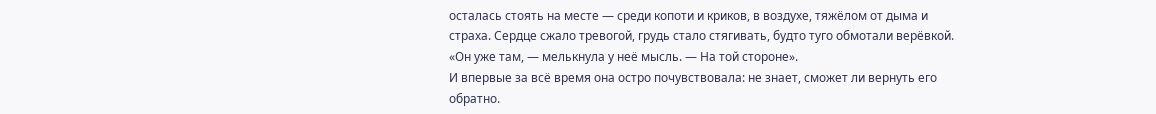осталась стоять на месте — среди копоти и криков, в воздухе, тяжёлом от дыма и страха. Сердце сжало тревогой, грудь стало стягивать, будто туго обмотали верёвкой.
«Он уже там, — мелькнула у неё мысль. — На той стороне».
И впервые за всё время она остро почувствовала: не знает, сможет ли вернуть его обратно.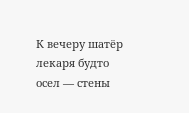К вечеру шатёр лекаря будто осел — стены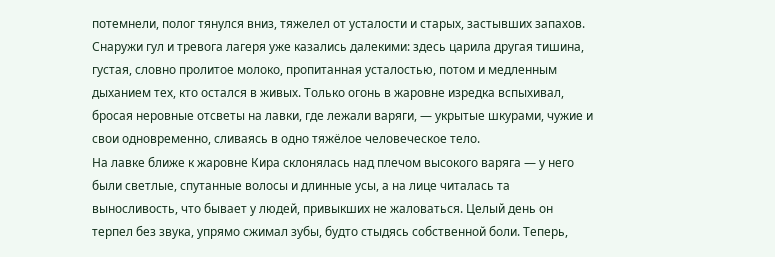потемнели, полог тянулся вниз, тяжелел от усталости и старых, застывших запахов. Снаружи гул и тревога лагеря уже казались далекими: здесь царила другая тишина, густая, словно пролитое молоко, пропитанная усталостью, потом и медленным дыханием тех, кто остался в живых. Только огонь в жаровне изредка вспыхивал, бросая неровные отсветы на лавки, где лежали варяги, — укрытые шкурами, чужие и свои одновременно, сливаясь в одно тяжёлое человеческое тело.
На лавке ближе к жаровне Кира склонялась над плечом высокого варяга — у него были светлые, спутанные волосы и длинные усы, а на лице читалась та выносливость, что бывает у людей, привыкших не жаловаться. Целый день он терпел без звука, упрямо сжимал зубы, будто стыдясь собственной боли. Теперь,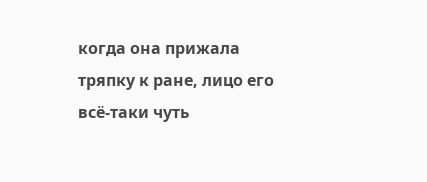когда она прижала тряпку к ране, лицо его всё-таки чуть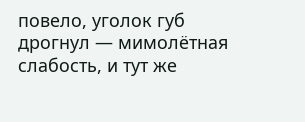повело, уголок губ дрогнул — мимолётная слабость, и тут же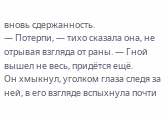вновь сдержанность.
— Потерпи, — тихо сказала она, не отрывая взгляда от раны. — Гной вышел не весь, придётся ещё.
Он хмыкнул, уголком глаза следя за ней, в его взгляде вспыхнула почти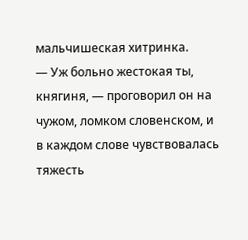мальчишеская хитринка.
— Уж больно жестокая ты, княгиня, — проговорил он на чужом, ломком словенском, и в каждом слове чувствовалась тяжесть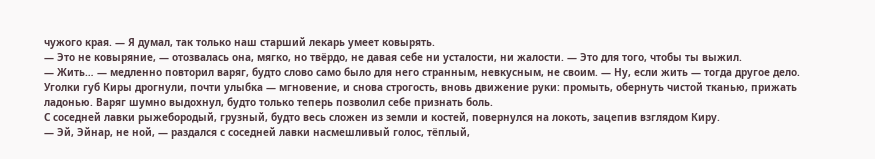чужого края. — Я думал, так только наш старший лекарь умеет ковырять.
— Это не ковыряние, — отозвалась она, мягко, но твёрдо, не давая себе ни усталости, ни жалости. — Это для того, чтобы ты выжил.
— Жить… — медленно повторил варяг, будто слово само было для него странным, невкусным, не своим. — Ну, если жить — тогда другое дело.
Уголки губ Киры дрогнули, почти улыбка — мгновение, и снова строгость, вновь движение руки: промыть, обернуть чистой тканью, прижать ладонью. Варяг шумно выдохнул, будто только теперь позволил себе признать боль.
С соседней лавки рыжебородый, грузный, будто весь сложен из земли и костей, повернулся на локоть, зацепив взглядом Кирy.
— Эй, Эйнар, не ной, — раздался с соседней лавки насмешливый голос, тёплый,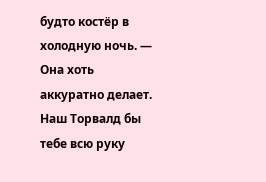будто костёр в холодную ночь. — Она хоть аккуратно делает. Наш Торвалд бы тебе всю руку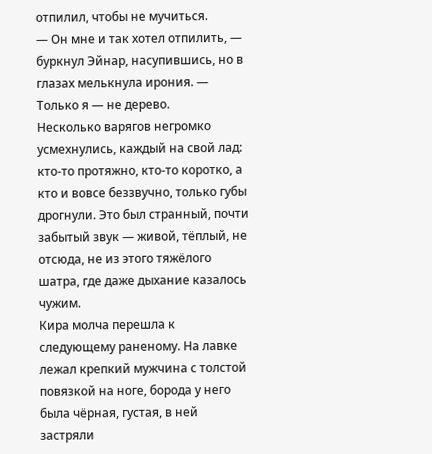отпилил, чтобы не мучиться.
— Он мне и так хотел отпилить, — буркнул Эйнар, насупившись, но в глазах мелькнула ирония. — Только я — не дерево.
Несколько варягов негромко усмехнулись, каждый на свой лад: кто-то протяжно, кто-то коротко, а кто и вовсе беззвучно, только губы дрогнули. Это был странный, почти забытый звук — живой, тёплый, не отсюда, не из этого тяжёлого шатра, где даже дыхание казалось чужим.
Кира молча перешла к следующему раненому. На лавке лежал крепкий мужчина с толстой повязкой на ноге, борода у него была чёрная, густая, в ней застряли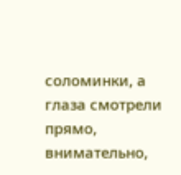соломинки, а глаза смотрели прямо, внимательно,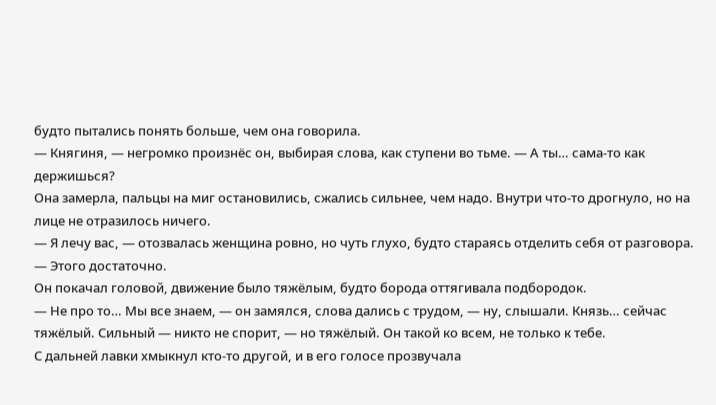будто пытались понять больше, чем она говорила.
— Княгиня, — негромко произнёс он, выбирая слова, как ступени во тьме. — А ты… сама-то как держишься?
Она замерла, пальцы на миг остановились, сжались сильнее, чем надо. Внутри что-то дрогнуло, но на лице не отразилось ничего.
— Я лечу вас, — отозвалась женщина ровно, но чуть глухо, будто стараясь отделить себя от разговора. — Этого достаточно.
Он покачал головой, движение было тяжёлым, будто борода оттягивала подбородок.
— Не про то… Мы все знаем, — он замялся, слова дались с трудом, — ну, слышали. Князь… сейчас тяжёлый. Сильный — никто не спорит, — но тяжёлый. Он такой ко всем, не только к тебе.
С дальней лавки хмыкнул кто-то другой, и в его голосе прозвучала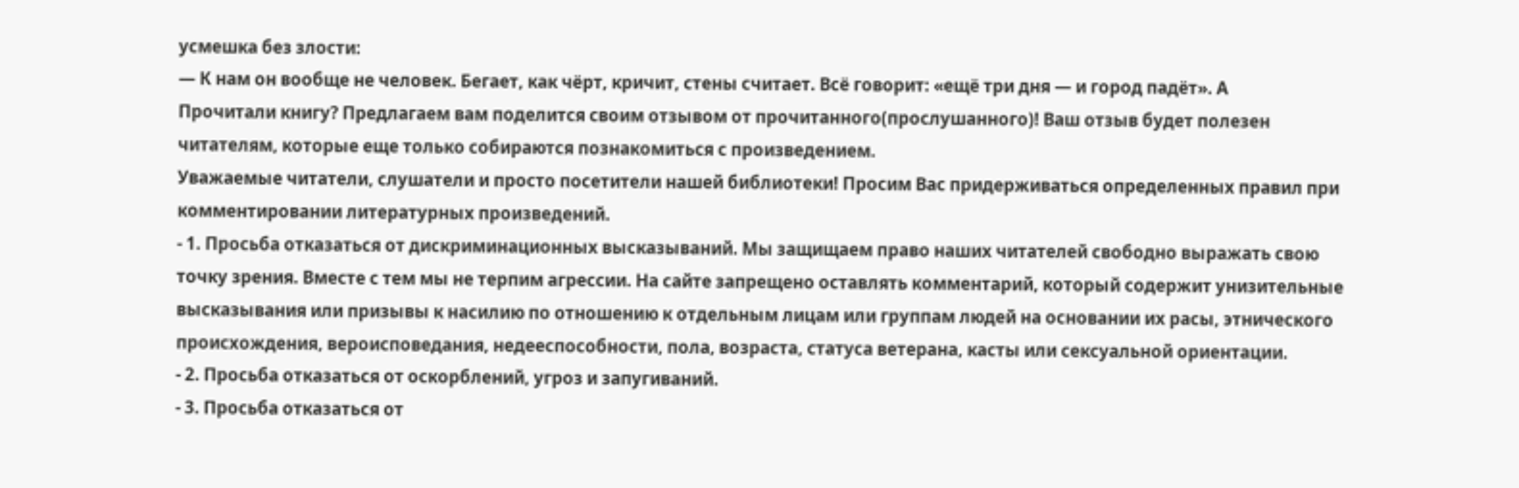усмешка без злости:
— К нам он вообще не человек. Бегает, как чёрт, кричит, стены считает. Всё говорит: «ещё три дня — и город падёт». А
Прочитали книгу? Предлагаем вам поделится своим отзывом от прочитанного(прослушанного)! Ваш отзыв будет полезен читателям, которые еще только собираются познакомиться с произведением.
Уважаемые читатели, слушатели и просто посетители нашей библиотеки! Просим Вас придерживаться определенных правил при комментировании литературных произведений.
- 1. Просьба отказаться от дискриминационных высказываний. Мы защищаем право наших читателей свободно выражать свою точку зрения. Вместе с тем мы не терпим агрессии. На сайте запрещено оставлять комментарий, который содержит унизительные высказывания или призывы к насилию по отношению к отдельным лицам или группам людей на основании их расы, этнического происхождения, вероисповедания, недееспособности, пола, возраста, статуса ветерана, касты или сексуальной ориентации.
- 2. Просьба отказаться от оскорблений, угроз и запугиваний.
- 3. Просьба отказаться от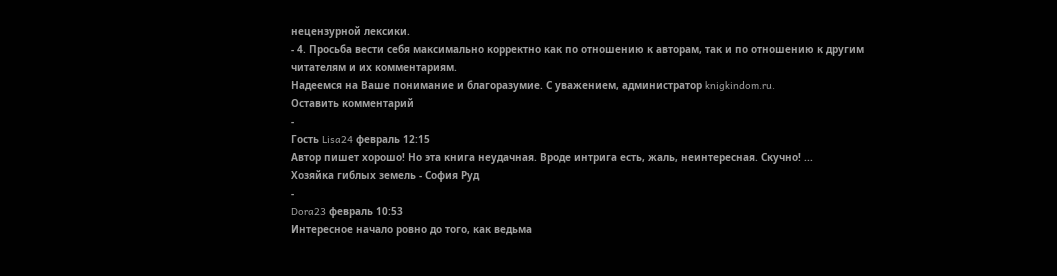нецензурной лексики.
- 4. Просьба вести себя максимально корректно как по отношению к авторам, так и по отношению к другим читателям и их комментариям.
Надеемся на Ваше понимание и благоразумие. С уважением, администратор knigkindom.ru.
Оставить комментарий
-
Гость Lisa24 февраль 12:15
Автор пишет хорошо! Но эта книга неудачная. Вроде интрига есть, жаль, неинтересная. Скучно! ...
Хозяйка гиблых земель - София Руд
-
Dora23 февраль 10:53
Интересное начало ровно до того, как ведьма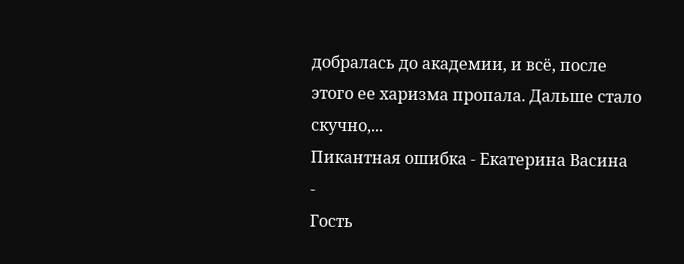добралась до академии, и всё, после этого ее харизма пропала. Дальше стало скучно,...
Пикантная ошибка - Екатерина Васина
-
Гость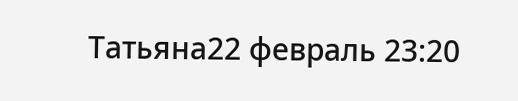Татьяна22 февраль 23:20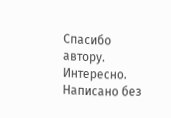Спасибо автору. Интересно. Написано без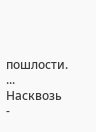пошлости. ...
Насквозь -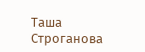Таша Строганова